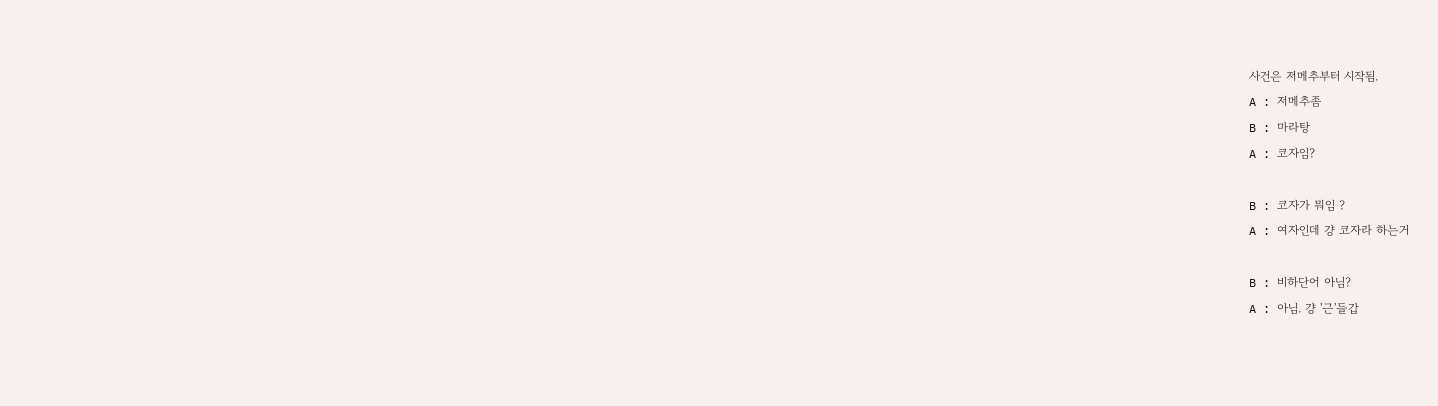사건은 저메추부터 시작됨.
A : 저메추좀
B : 마라탕
A : 코자임?

B : 코자가 뭐임 ?
A : 여자인데 걍 코자라 하는거

B : 비하단어 아님?
A : 아님. 걍 '근'들갑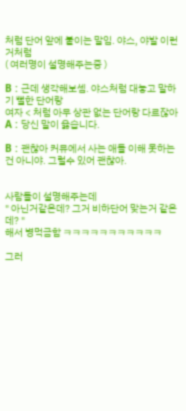처럼 단어 앞에 붙이는 말임. 야스, 야발 이런거처럼
( 여러명이 설명해주는중 )

B : 근데 생각해보셈. 야스처럼 대놓고 말하기 뻘한 단어랑
여자 < 처럼 아무 상관 없는 단어랑 다르잖아
A : 당신 말이 옳습니다.

B : 괜찮아 커뮤에서 사는 애들 이해 못하는건 아니야. 그럴수 있어 괜찮아.


사람들이 설명해주는데
" 아닌거같은데? 그거 비하단어 맞는거 같은데? "
해서 병먹금함 ㅋㅋㅋㅋㅋㅋㅋㅋㅋㅋㅋ

그러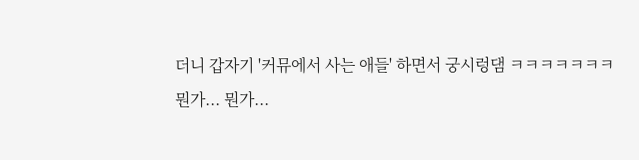더니 갑자기 '커뮤에서 사는 애들' 하면서 궁시렁댐 ㅋㅋㅋㅋㅋㅋㅋ
뭔가... 뭔가...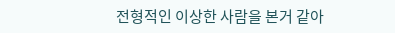전형적인 이상한 사람을 본거 같아